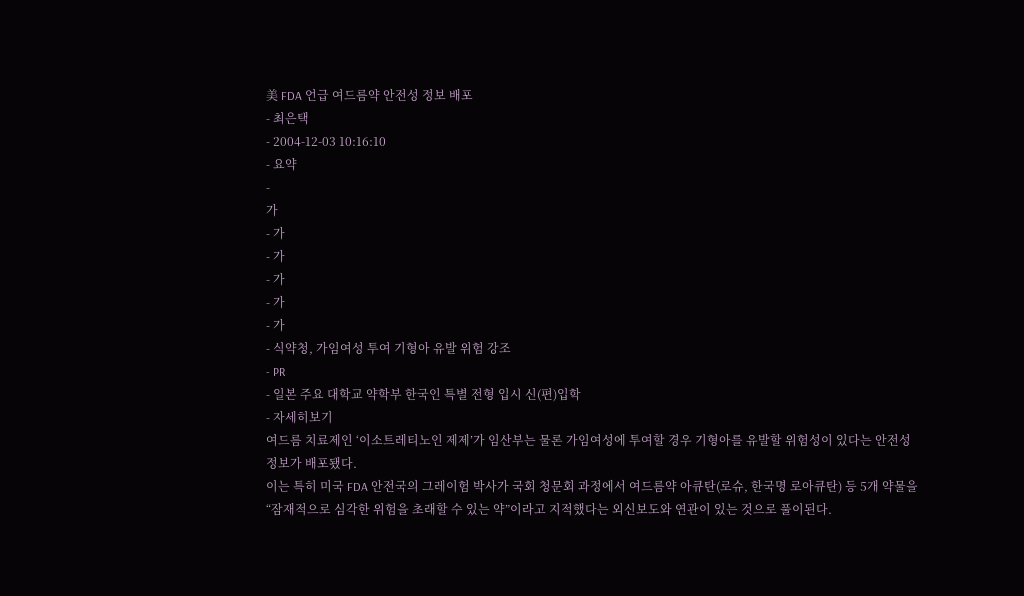美 FDA 언급 여드름약 안전성 정보 배포
- 최은택
- 2004-12-03 10:16:10
- 요약
-
가
- 가
- 가
- 가
- 가
- 가
- 식약청, 가임여성 투여 기형아 유발 위험 강조
- PR
- 일본 주요 대학교 약학부 한국인 특별 전형 입시 신(편)입학
- 자세히보기
여드름 치료제인 ‘이소트레티노인 제제’가 임산부는 물론 가임여성에 투여할 경우 기형아를 유발할 위험성이 있다는 안전성 정보가 배포됐다.
이는 특히 미국 FDA 안전국의 그레이험 박사가 국회 청문회 과정에서 여드름약 아큐탄(로슈, 한국명 로아큐탄) 등 5개 약물을 “잠재적으로 심각한 위험을 초래할 수 있는 약”이라고 지적했다는 외신보도와 연관이 있는 것으로 풀이된다.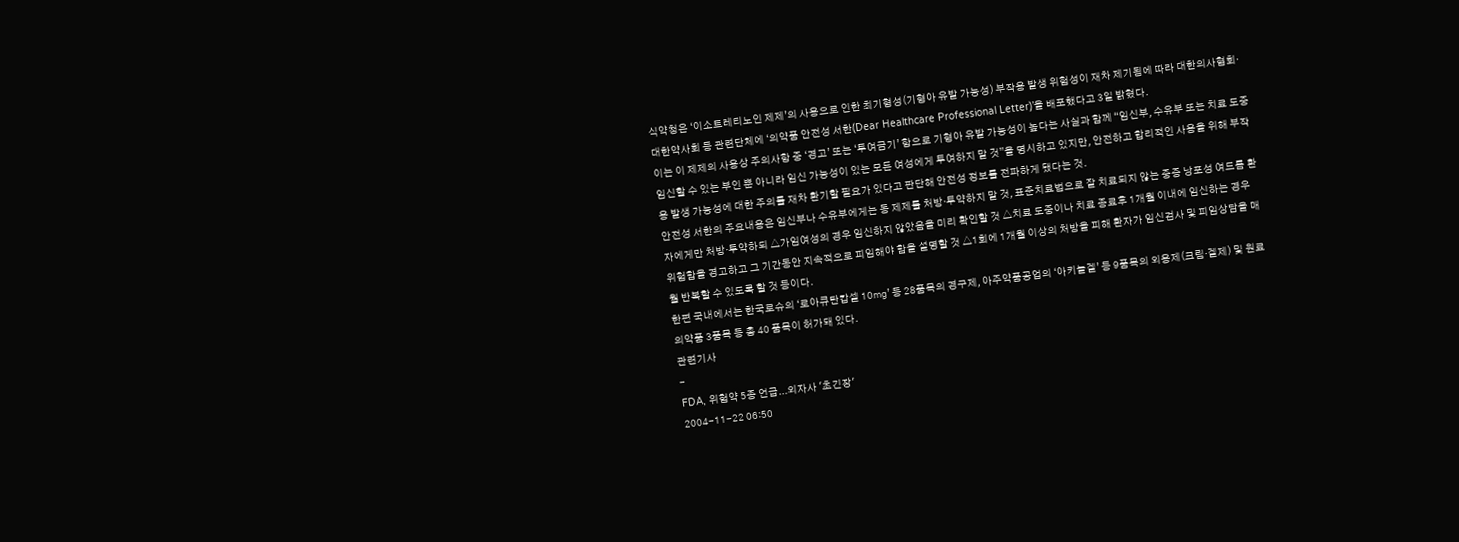식약청은 ‘이소트레티노인 제제’의 사용으로 인한 최기형성(기형아 유발 가능성) 부작용 발생 위험성이 재차 제기됨에 따라 대한의사협회·대한약사회 등 관련단체에 ‘의약품 안전성 서한(Dear Healthcare Professional Letter)’을 배포했다고 3일 밝혔다.
이는 이 제제의 사용상 주의사항 중 ‘경고’ 또는 ‘투여금기’ 항으로 기형아 유발 가능성이 높다는 사실과 함께 “임신부, 수유부 또는 치료 도중 임신할 수 있는 부인 뿐 아니라 임신 가능성이 있는 모든 여성에게 투여하지 말 것”을 명시하고 있지만, 안전하고 합리적인 사용을 위해 부작용 발생 가능성에 대한 주의를 재차 환기할 필요가 있다고 판단해 안전성 정보를 전파하게 됐다는 것.
안전성 서한의 주요내용은 임신부나 수유부에게는 동 제제를 처방·투약하지 말 것, 표준치료법으로 잘 치료되지 않는 중증 낭포성 여드름 환자에게만 처방·투약하되 △가임여성의 경우 임신하지 않았음을 미리 확인할 것 △치료 도중이나 치료 종료후 1개월 이내에 임신하는 경우 위험함을 경고하고 그 기간동안 지속적으로 피임해야 함을 설명할 것 △1회에 1개월 이상의 처방을 피해 환자가 임신검사 및 피임상담을 매월 반복할 수 있도록 할 것 등이다.
한편 국내에서는 한국로슈의 ‘로아큐탄캅셀 10㎎’ 등 28품목의 경구제, 아주약품공업의 ‘아키놀겔’ 등 9품목의 외용제(크림·겔제) 및 원료의약품 3품목 등 총 40 품목이 허가돼 있다.
관련기사
-
FDA, 위험약 5종 언급...외자사 '초긴장'
2004-11-22 06:50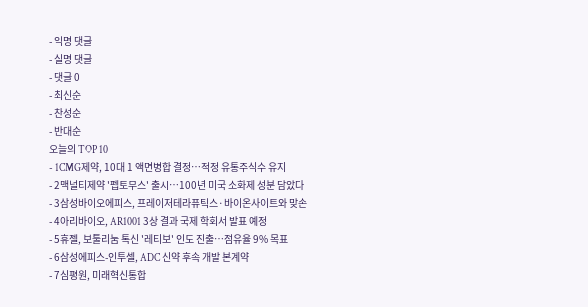- 익명 댓글
- 실명 댓글
- 댓글 0
- 최신순
- 찬성순
- 반대순
오늘의 TOP 10
- 1CMG제약, 10대 1 액면병합 결정…적정 유통주식수 유지
- 2맥널티제약 '펩토무스' 출시…100년 미국 소화제 성분 담았다
- 3삼성바이오에피스, 프레이저테라퓨틱스·바이온사이트와 맞손
- 4아리바이오, AR1001 3상 결과 국제 학회서 발표 예정
- 5휴젤, 보툴리눔 톡신 '레티보' 인도 진출…점유율 9% 목표
- 6삼성에피스-인투셀, ADC 신약 후속 개발 본계약
- 7심평원, 미래혁신통합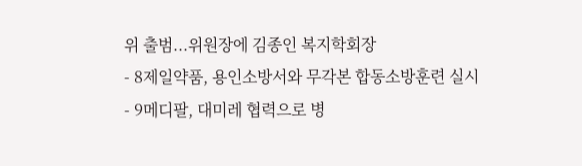위 출범...위원장에 김종인 복지학회장
- 8제일약품, 용인소방서와 무각본 합동소방훈련 실시
- 9메디팔, 대미레 협력으로 병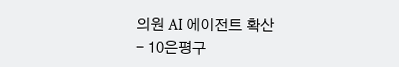의원 AI 에이전트 확산
- 10은평구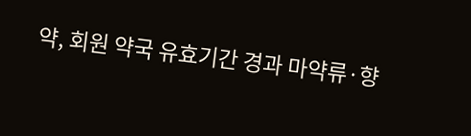약, 회원 약국 유효기간 경과 마약류·향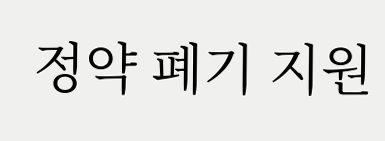정약 폐기 지원